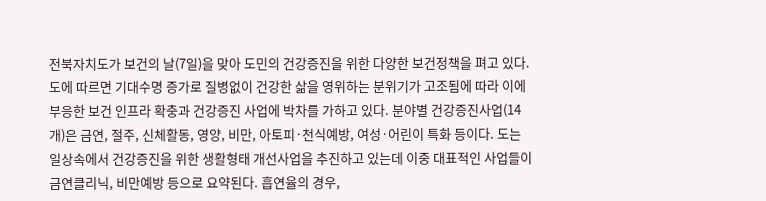전북자치도가 보건의 날(7일)을 맞아 도민의 건강증진을 위한 다양한 보건정책을 펴고 있다. 도에 따르면 기대수명 증가로 질병없이 건강한 삶을 영위하는 분위기가 고조됨에 따라 이에 부응한 보건 인프라 확충과 건강증진 사업에 박차를 가하고 있다. 분야별 건강증진사업(14개)은 금연, 절주, 신체활동, 영양, 비만, 아토피·천식예방, 여성·어린이 특화 등이다. 도는 일상속에서 건강증진을 위한 생활형태 개선사업을 추진하고 있는데 이중 대표적인 사업들이 금연클리닉, 비만예방 등으로 요약된다. 흡연율의 경우,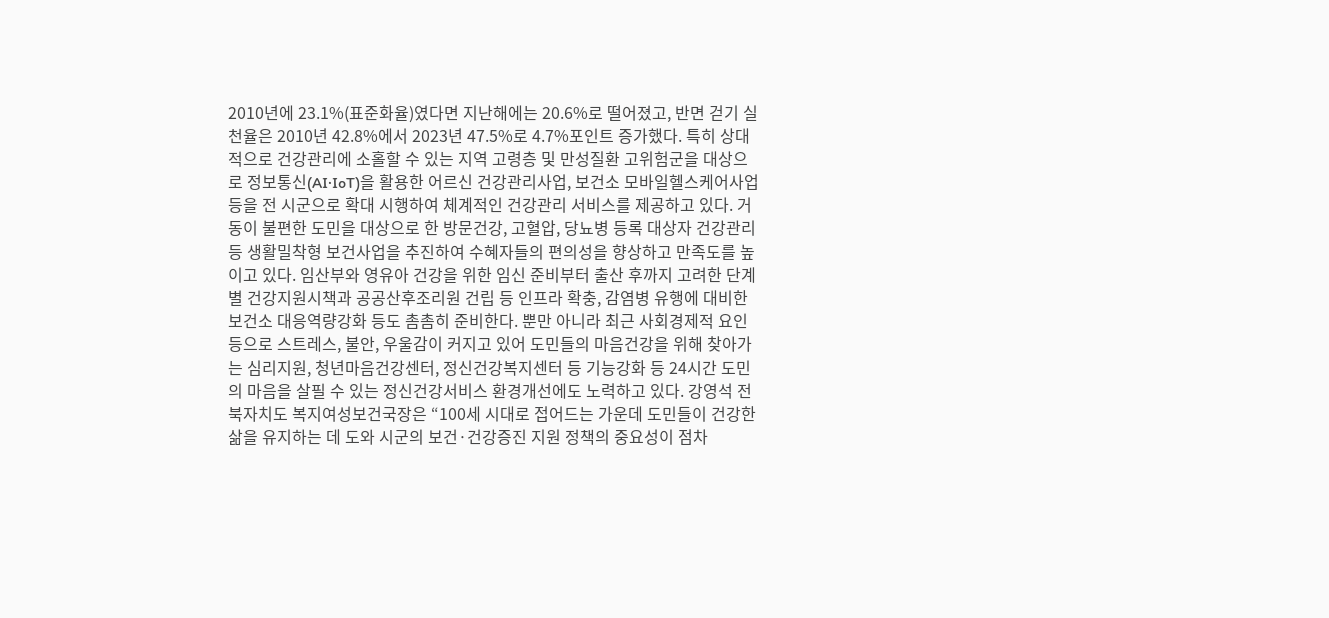2010년에 23.1%(표준화율)였다면 지난해에는 20.6%로 떨어졌고, 반면 걷기 실천율은 2010년 42.8%에서 2023년 47.5%로 4.7%포인트 증가했다. 특히 상대적으로 건강관리에 소홀할 수 있는 지역 고령층 및 만성질환 고위험군을 대상으로 정보통신(AI·IoT)을 활용한 어르신 건강관리사업, 보건소 모바일헬스케어사업 등을 전 시군으로 확대 시행하여 체계적인 건강관리 서비스를 제공하고 있다. 거동이 불편한 도민을 대상으로 한 방문건강, 고혈압, 당뇨병 등록 대상자 건강관리 등 생활밀착형 보건사업을 추진하여 수혜자들의 편의성을 향상하고 만족도를 높이고 있다. 임산부와 영유아 건강을 위한 임신 준비부터 출산 후까지 고려한 단계별 건강지원시책과 공공산후조리원 건립 등 인프라 확충, 감염병 유행에 대비한 보건소 대응역량강화 등도 촘촘히 준비한다. 뿐만 아니라 최근 사회경제적 요인 등으로 스트레스, 불안, 우울감이 커지고 있어 도민들의 마음건강을 위해 찾아가는 심리지원, 청년마음건강센터, 정신건강복지센터 등 기능강화 등 24시간 도민의 마음을 살필 수 있는 정신건강서비스 환경개선에도 노력하고 있다. 강영석 전북자치도 복지여성보건국장은 “100세 시대로 접어드는 가운데 도민들이 건강한 삶을 유지하는 데 도와 시군의 보건·건강증진 지원 정책의 중요성이 점차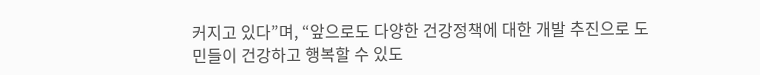커지고 있다”며, “앞으로도 다양한 건강정책에 대한 개발 추진으로 도민들이 건강하고 행복할 수 있도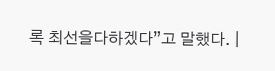록 최선을다하겠다”고 말했다. |